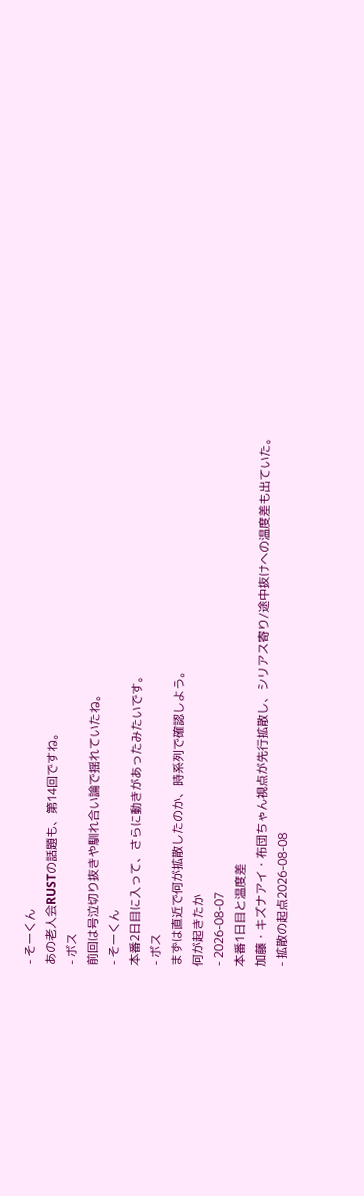- そーくん
あの老人会RUSTの話題も、第14回ですね。
- ボス
前回は号泣切り抜きや馴れ合い論で揺れていたね。
- そーくん
本番2日目に入って、さらに動きがあったみたいです。
- ボス
まずは直近で何が拡散したのか、時系列で確認しよう。
何が起きたか
- 2026-08-07
本番1日目と温度差
加藤・キズナアイ・布団ちゃん視点が先行拡散し、シリアス寄り/途中抜けへの温度差も出ていた。
- 拡散の起点2026-08-08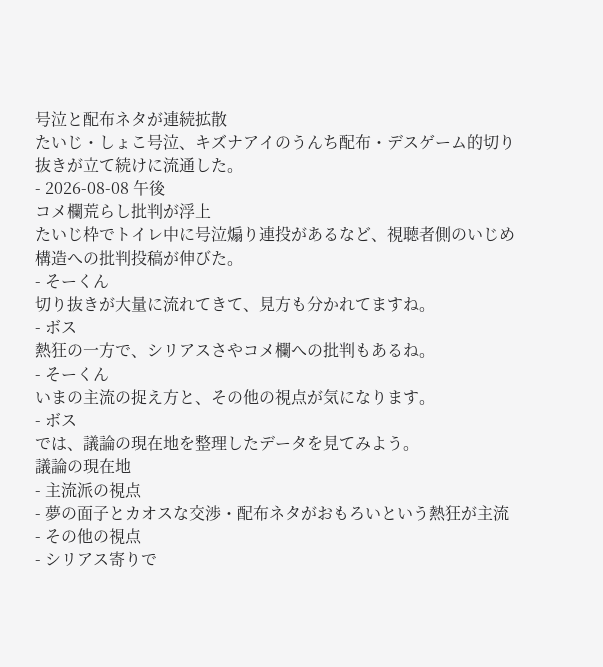号泣と配布ネタが連続拡散
たいじ・しょこ号泣、キズナアイのうんち配布・デスゲーム的切り抜きが立て続けに流通した。
- 2026-08-08 午後
コメ欄荒らし批判が浮上
たいじ枠でトイレ中に号泣煽り連投があるなど、視聴者側のいじめ構造への批判投稿が伸びた。
- そーくん
切り抜きが大量に流れてきて、見方も分かれてますね。
- ボス
熱狂の一方で、シリアスさやコメ欄への批判もあるね。
- そーくん
いまの主流の捉え方と、その他の視点が気になります。
- ボス
では、議論の現在地を整理したデータを見てみよう。
議論の現在地
- 主流派の視点
- 夢の面子とカオスな交渉・配布ネタがおもろいという熱狂が主流
- その他の視点
- シリアス寄りで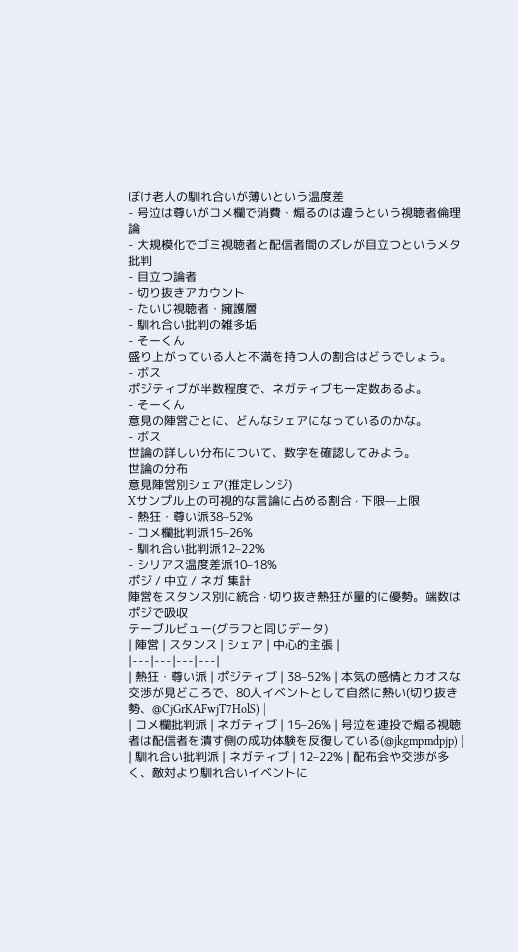ぼけ老人の馴れ合いが薄いという温度差
- 号泣は尊いがコメ欄で消費・煽るのは違うという視聴者倫理論
- 大規模化でゴミ視聴者と配信者間のズレが目立つというメタ批判
- 目立つ論者
- 切り抜きアカウント
- たいじ視聴者・擁護層
- 馴れ合い批判の雑多垢
- そーくん
盛り上がっている人と不満を持つ人の割合はどうでしょう。
- ボス
ポジティブが半数程度で、ネガティブも一定数あるよ。
- そーくん
意見の陣営ごとに、どんなシェアになっているのかな。
- ボス
世論の詳しい分布について、数字を確認してみよう。
世論の分布
意見陣営別シェア(推定レンジ)
Xサンプル上の可視的な言論に占める割合 · 下限—上限
- 熱狂・尊い派38–52%
- コメ欄批判派15–26%
- 馴れ合い批判派12–22%
- シリアス温度差派10–18%
ポジ / 中立 / ネガ 集計
陣営をスタンス別に統合 · 切り抜き熱狂が量的に優勢。端数はポジで吸収
テーブルビュー(グラフと同じデータ)
| 陣営 | スタンス | シェア | 中心的主張 |
|---|---|---|---|
| 熱狂・尊い派 | ポジティブ | 38–52% | 本気の感情とカオスな交渉が見どころで、80人イベントとして自然に熱い(切り抜き勢、@CjGrKAFwjT7HolS) |
| コメ欄批判派 | ネガティブ | 15–26% | 号泣を連投で煽る視聴者は配信者を潰す側の成功体験を反復している(@jkgmpmdpjp) |
| 馴れ合い批判派 | ネガティブ | 12–22% | 配布会や交渉が多く、敵対より馴れ合いイベントに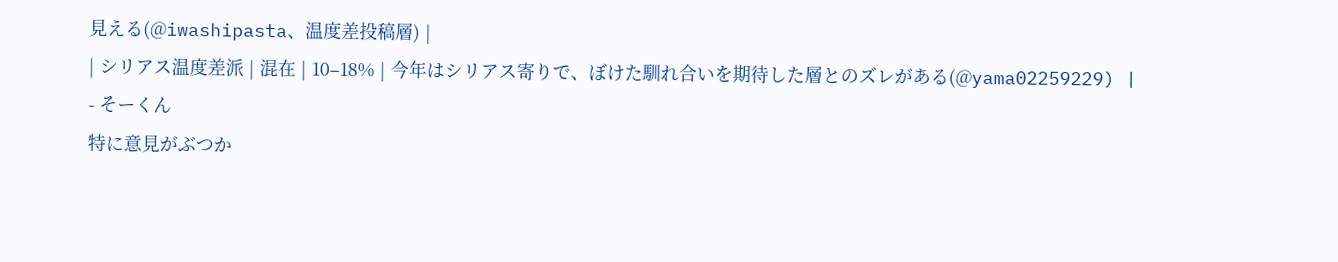見える(@iwashipasta、温度差投稿層) |
| シリアス温度差派 | 混在 | 10–18% | 今年はシリアス寄りで、ぼけた馴れ合いを期待した層とのズレがある(@yama02259229) |
- そーくん
特に意見がぶつか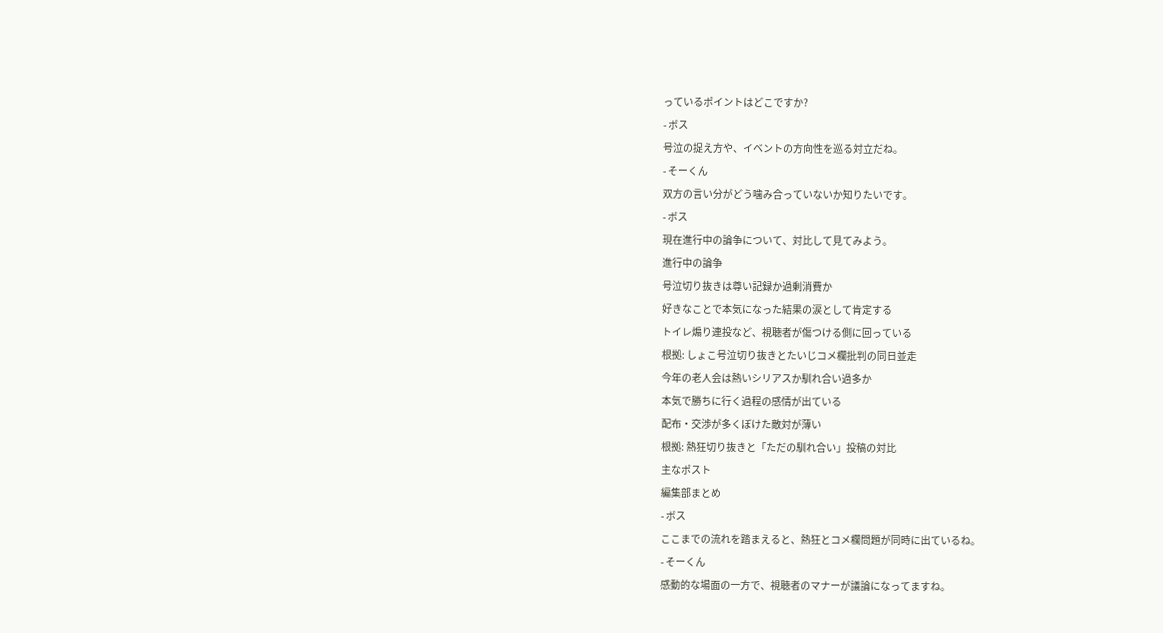っているポイントはどこですか?
- ボス
号泣の捉え方や、イベントの方向性を巡る対立だね。
- そーくん
双方の言い分がどう噛み合っていないか知りたいです。
- ボス
現在進行中の論争について、対比して見てみよう。
進行中の論争
号泣切り抜きは尊い記録か過剰消費か
好きなことで本気になった結果の涙として肯定する
トイレ煽り連投など、視聴者が傷つける側に回っている
根拠: しょこ号泣切り抜きとたいじコメ欄批判の同日並走
今年の老人会は熱いシリアスか馴れ合い過多か
本気で勝ちに行く過程の感情が出ている
配布・交渉が多くぼけた敵対が薄い
根拠: 熱狂切り抜きと「ただの馴れ合い」投稿の対比
主なポスト
編集部まとめ
- ボス
ここまでの流れを踏まえると、熱狂とコメ欄問題が同時に出ているね。
- そーくん
感動的な場面の一方で、視聴者のマナーが議論になってますね。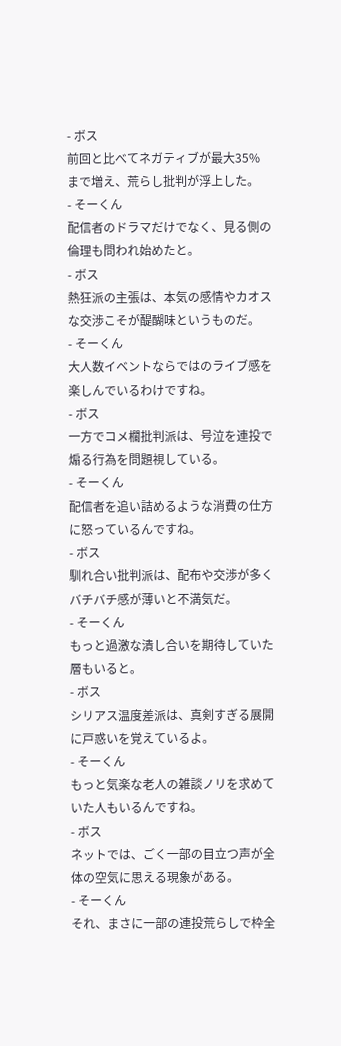- ボス
前回と比べてネガティブが最大35%まで増え、荒らし批判が浮上した。
- そーくん
配信者のドラマだけでなく、見る側の倫理も問われ始めたと。
- ボス
熱狂派の主張は、本気の感情やカオスな交渉こそが醍醐味というものだ。
- そーくん
大人数イベントならではのライブ感を楽しんでいるわけですね。
- ボス
一方でコメ欄批判派は、号泣を連投で煽る行為を問題視している。
- そーくん
配信者を追い詰めるような消費の仕方に怒っているんですね。
- ボス
馴れ合い批判派は、配布や交渉が多くバチバチ感が薄いと不満気だ。
- そーくん
もっと過激な潰し合いを期待していた層もいると。
- ボス
シリアス温度差派は、真剣すぎる展開に戸惑いを覚えているよ。
- そーくん
もっと気楽な老人の雑談ノリを求めていた人もいるんですね。
- ボス
ネットでは、ごく一部の目立つ声が全体の空気に思える現象がある。
- そーくん
それ、まさに一部の連投荒らしで枠全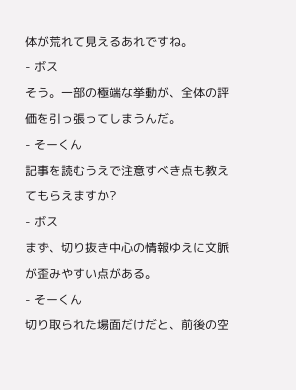体が荒れて見えるあれですね。
- ボス
そう。一部の極端な挙動が、全体の評価を引っ張ってしまうんだ。
- そーくん
記事を読むうえで注意すべき点も教えてもらえますか?
- ボス
まず、切り抜き中心の情報ゆえに文脈が歪みやすい点がある。
- そーくん
切り取られた場面だけだと、前後の空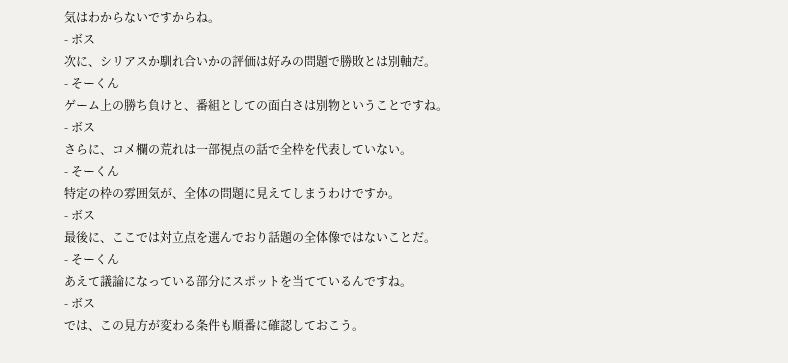気はわからないですからね。
- ボス
次に、シリアスか馴れ合いかの評価は好みの問題で勝敗とは別軸だ。
- そーくん
ゲーム上の勝ち負けと、番組としての面白さは別物ということですね。
- ボス
さらに、コメ欄の荒れは一部視点の話で全枠を代表していない。
- そーくん
特定の枠の雰囲気が、全体の問題に見えてしまうわけですか。
- ボス
最後に、ここでは対立点を選んでおり話題の全体像ではないことだ。
- そーくん
あえて議論になっている部分にスポットを当てているんですね。
- ボス
では、この見方が変わる条件も順番に確認しておこう。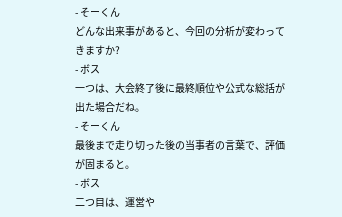- そーくん
どんな出来事があると、今回の分析が変わってきますか?
- ボス
一つは、大会終了後に最終順位や公式な総括が出た場合だね。
- そーくん
最後まで走り切った後の当事者の言葉で、評価が固まると。
- ボス
二つ目は、運営や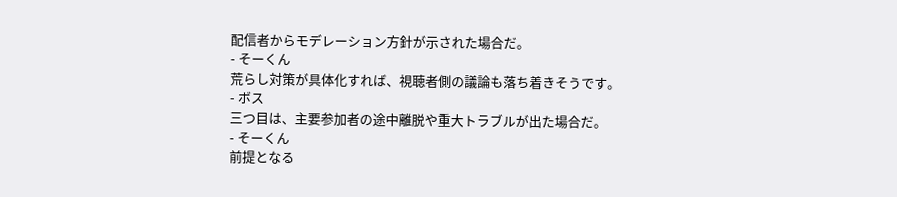配信者からモデレーション方針が示された場合だ。
- そーくん
荒らし対策が具体化すれば、視聴者側の議論も落ち着きそうです。
- ボス
三つ目は、主要参加者の途中離脱や重大トラブルが出た場合だ。
- そーくん
前提となる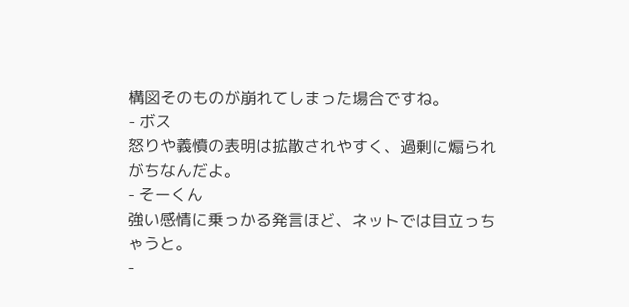構図そのものが崩れてしまった場合ですね。
- ボス
怒りや義憤の表明は拡散されやすく、過剰に煽られがちなんだよ。
- そーくん
強い感情に乗っかる発言ほど、ネットでは目立っちゃうと。
-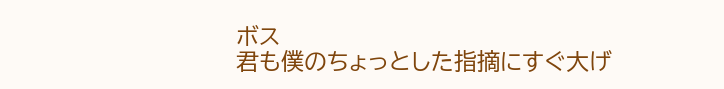ボス
君も僕のちょっとした指摘にすぐ大げ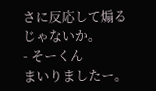さに反応して煽るじゃないか。
- そーくん
まいりましたー。